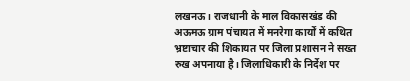लखनऊ। राजधानी के माल विकासखंड की अऊमऊ ग्राम पंचायत में मनरेगा कार्यों में कथित भ्रष्टाचार की शिकायत पर जिला प्रशासन ने सख्त रुख अपनाया है। जिलाधिकारी के निर्देश पर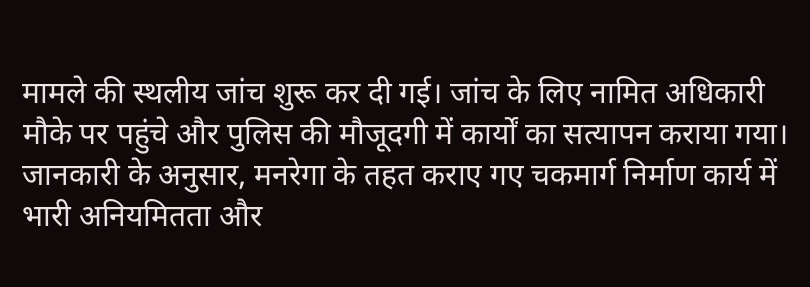मामले की स्थलीय जांच शुरू कर दी गई। जांच के लिए नामित अधिकारी मौके पर पहुंचे और पुलिस की मौजूदगी में कार्यों का सत्यापन कराया गया।
जानकारी के अनुसार, मनरेगा के तहत कराए गए चकमार्ग निर्माण कार्य में भारी अनियमितता और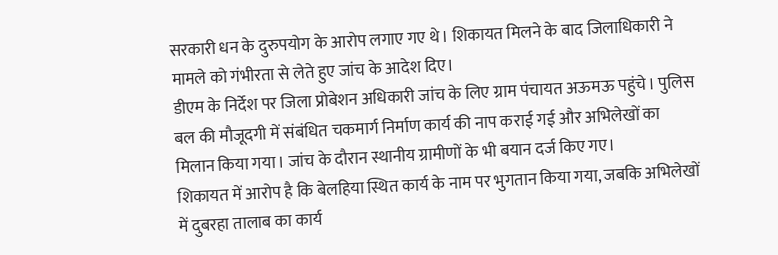सरकारी धन के दुरुपयोग के आरोप लगाए गए थे। शिकायत मिलने के बाद जिलाधिकारी ने मामले को गंभीरता से लेते हुए जांच के आदेश दिए।
डीएम के निर्देश पर जिला प्रोबेशन अधिकारी जांच के लिए ग्राम पंचायत अऊमऊ पहुंचे। पुलिस बल की मौजूदगी में संबंधित चकमार्ग निर्माण कार्य की नाप कराई गई और अभिलेखों का मिलान किया गया। जांच के दौरान स्थानीय ग्रामीणों के भी बयान दर्ज किए गए।
शिकायत में आरोप है कि बेलहिया स्थित कार्य के नाम पर भुगतान किया गया, जबकि अभिलेखों में दुबरहा तालाब का कार्य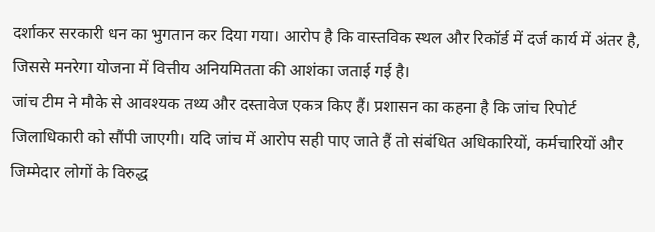दर्शाकर सरकारी धन का भुगतान कर दिया गया। आरोप है कि वास्तविक स्थल और रिकॉर्ड में दर्ज कार्य में अंतर है, जिससे मनरेगा योजना में वित्तीय अनियमितता की आशंका जताई गई है।
जांच टीम ने मौके से आवश्यक तथ्य और दस्तावेज एकत्र किए हैं। प्रशासन का कहना है कि जांच रिपोर्ट जिलाधिकारी को सौंपी जाएगी। यदि जांच में आरोप सही पाए जाते हैं तो संबंधित अधिकारियों, कर्मचारियों और जिम्मेदार लोगों के विरुद्ध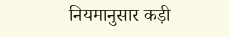नियमानुसार कड़ी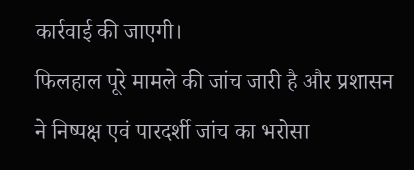कार्रवाई की जाएगी।
फिलहाल पूरे मामले की जांच जारी है और प्रशासन ने निष्पक्ष एवं पारदर्शी जांच का भरोसा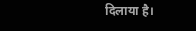दिलाया है।